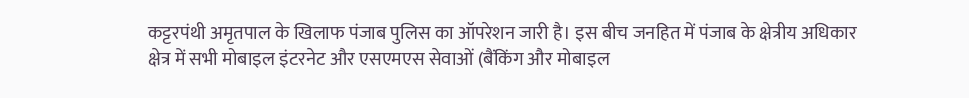कट्टरपंथी अमृतपाल के खिलाफ पंजाब पुलिस का ऑपरेशन जारी है। इस बीच जनहित में पंजाब के क्षेत्रीय अधिकार क्षेत्र में सभी मोबाइल इंटरनेट और एसएमएस सेवाओं (बैंकिंग और मोबाइल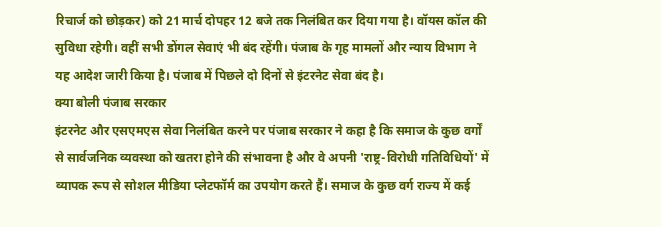रिचार्ज को छोड़कर) को 21 मार्च दोपहर 12 बजे तक निलंबित कर दिया गया है। वॉयस कॉल की सुविधा रहेगी। वहीं सभी डोंगल सेवाएं भी बंद रहेंगी। पंजाब के गृह मामलों और न्याय विभाग ने यह आदेश जारी किया है। पंजाब में पिछले दो दिनों से इंटरनेट सेवा बंद है।
क्या बोली पंजाब सरकार
इंटरनेट और एसएमएस सेवा निलंबित करने पर पंजाब सरकार ने कहा है कि समाज के कुछ वर्गों से सार्वजनिक व्यवस्था को खतरा होने की संभावना है और वे अपनी 'राष्ट्र-विरोधी गतिविधियों' में व्यापक रूप से सोशल मीडिया प्लेटफॉर्म का उपयोग करते हैं। समाज के कुछ वर्ग राज्य में कई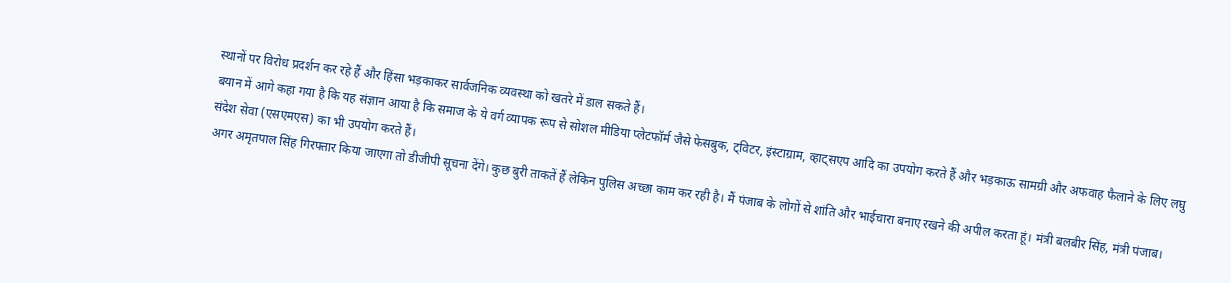स्थानों पर विरोध प्रदर्शन कर रहे हैं और हिंसा भड़काकर सार्वजनिक व्यवस्था को खतरे में डाल सकते हैं।
बयान में आगे कहा गया है कि यह संज्ञान आया है कि समाज के ये वर्ग व्यापक रूप से सोशल मीडिया प्लेटफॉर्म जैसे फेसबुक, ट्विटर, इंस्टाग्राम, व्हाट्सएप आदि का उपयोग करते हैं और भड़काऊ सामग्री और अफवाह फैलाने के लिए लघु संदेश सेवा (एसएमएस) का भी उपयोग करते हैं।
अगर अमृतपाल सिंह गिरफ्तार किया जाएगा तो डीजीपी सूचना देंगे। कुछ बुरी ताकतें हैं लेकिन पुलिस अच्छा काम कर रही है। मैं पंजाब के लोगों से शांति और भाईचारा बनाए रखने की अपील करता हूं। मंत्री बलबीर सिंह, मंत्री पंजाब।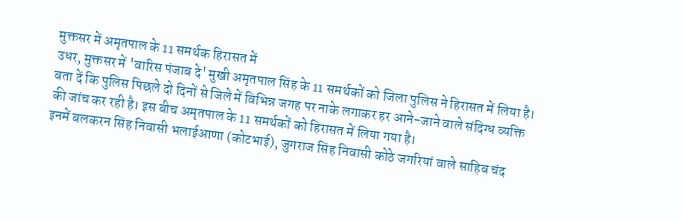मुक्तसर में अमृतपाल के 11 समर्थक हिरासत में
उधर, मुक्तसर में 'वारिस पंजाब दे' मुखी अमृतपाल सिंह के 11 समर्थकों को जिला पुलिस ने हिरासत में लिया है। बता दें कि पुलिस पिछले दो दिनों से जिले में विभिन्न जगह पर नाके लगाकर हर आने-जाने वाले संदिग्ध व्यक्ति की जांच कर रही है। इस बीच अमृतपाल के 11 समर्थकों को हिरासत में लिया गया है।
इनमें बलकरन सिंह निवासी भलाईआणा (कोटभाई), जुगराज सिंह निवासी कोठे जगरियां वाले साहिब चंद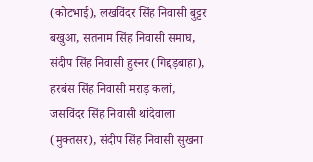(कोटभाई), लखविंदर सिंह निवासी बुट्टर बखुआ, सतनाम सिंह निवासी समाघ, संदीप सिंह निवासी हुस्नर (गिद्दड़बाहा), हरबंस सिंह निवासी मराड़ कलां, जसविंदर सिंह निवासी थांदेवाला (मुक्तसर), संदीप सिंह निवासी सुखना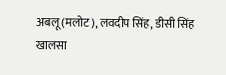अबलू (मलोट), लवदीप सिंह, डीसी सिंह खालसा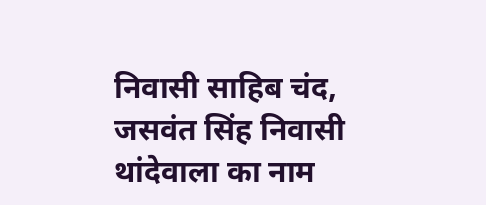निवासी साहिब चंद, जसवंत सिंह निवासी थांदेवाला का नाम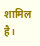शामिल है।